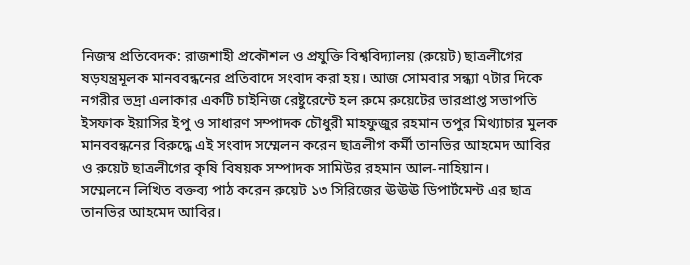নিজস্ব প্রতিবেদক: রাজশাহী প্রকৌশল ও প্রযুক্তি বিশ্ববিদ্যালয় (রুয়েট) ছাত্রলীগের ষড়যন্ত্রমূলক মানববন্ধনের প্রতিবাদে সংবাদ করা হয়। আজ সোমবার সন্ধ্যা ৭টার দিকে নগরীর ভদ্রা এলাকার একটি চাইনিজ রেষ্টুরেন্টে হল রুমে রুয়েটের ভারপ্রাপ্ত সভাপতি ইসফাক ইয়াসির ইপু ও সাধারণ সম্পাদক চৌধুরী মাহফুজুর রহমান তপুর মিথ্যাচার মুলক মানববন্ধনের বিরুদ্ধে এই সংবাদ সম্মেলন করেন ছাত্রলীগ কর্মী তানভির আহমেদ আবির ও রুয়েট ছাত্রলীগের কৃষি বিষয়ক সম্পাদক সামিউর রহমান আল-নাহিয়ান।
সম্মেলনে লিখিত বক্তব্য পাঠ করেন রুয়েট ১৩ সিরিজের ঊঊঊ ডিপার্টমেন্ট এর ছাত্র তানভির আহমেদ আবির।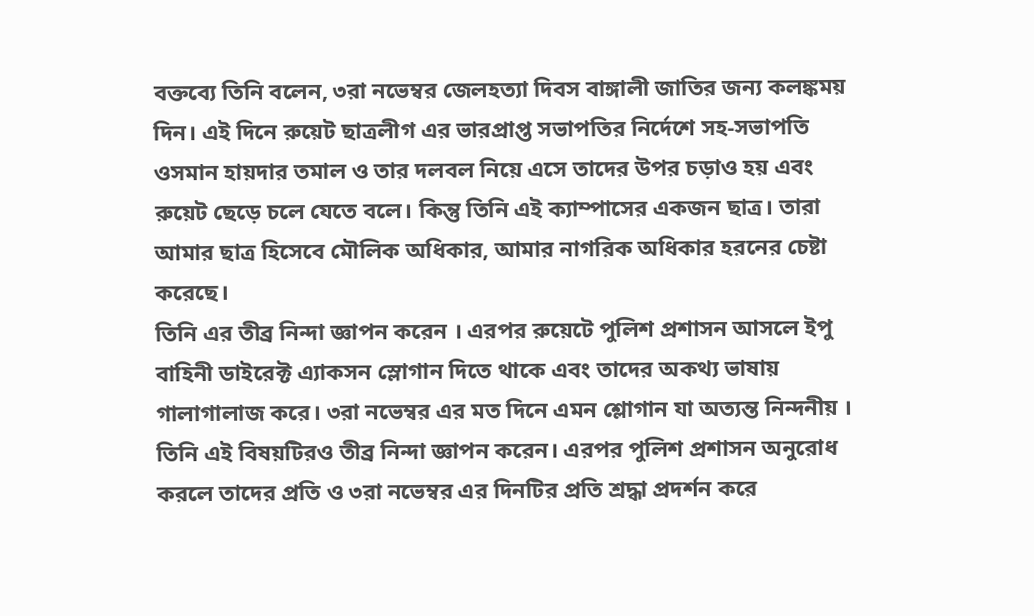বক্তব্যে তিনি বলেন, ৩রা নভেম্বর জেলহত্যা দিবস বাঙ্গালী জাতির জন্য কলঙ্কময় দিন। এই দিনে রুয়েট ছাত্রলীগ এর ভারপ্রাপ্ত সভাপতির নির্দেশে সহ-সভাপতি ওসমান হায়দার তমাল ও তার দলবল নিয়ে এসে তাদের উপর চড়াও হয় এবং রুয়েট ছেড়ে চলে যেতে বলে। কিন্তু তিনি এই ক্যাম্পাসের একজন ছাত্র। তারা আমার ছাত্র হিসেবে মৌলিক অধিকার, আমার নাগরিক অধিকার হরনের চেষ্টা করেছে।
তিনি এর তীব্র নিন্দা জ্ঞাপন করেন । এরপর রুয়েটে পুলিশ প্রশাসন আসলে ইপু বাহিনী ডাইরেক্ট এ্যাকসন স্লোগান দিতে থাকে এবং তাদের অকথ্য ভাষায় গালাগালাজ করে। ৩রা নভেম্বর এর মত দিনে এমন শ্লোগান যা অত্যন্ত নিন্দনীয় । তিনি এই বিষয়টিরও তীব্র নিন্দা জ্ঞাপন করেন। এরপর পুলিশ প্রশাসন অনুরোধ করলে তাদের প্রতি ও ৩রা নভেম্বর এর দিনটির প্রতি শ্রদ্ধা প্রদর্শন করে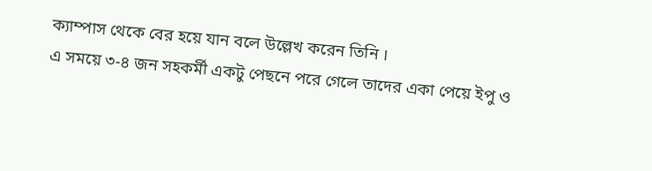ক্যাম্পাস থেকে বের হয়ে যান বলে উল্লেখ করেন তিনি ।
এ সময়ে ৩-৪ জন সহকর্মী একটু পেছনে পরে গেলে তাদের একা পেয়ে ইপু ও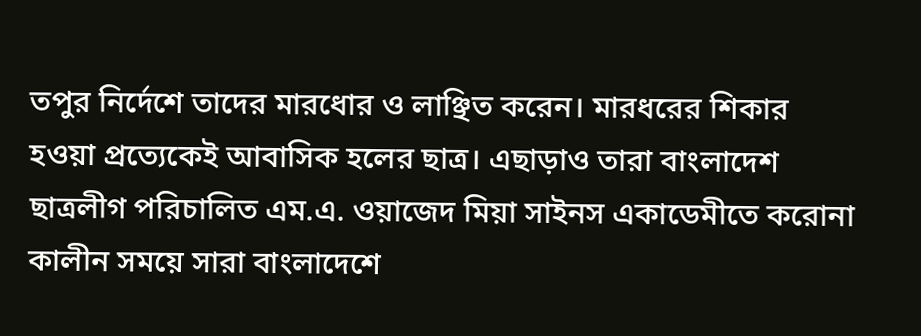তপুর নির্দেশে তাদের মারধোর ও লাঞ্ছিত করেন। মারধরের শিকার হওয়া প্রত্যেকেই আবাসিক হলের ছাত্র। এছাড়াও তারা বাংলাদেশ ছাত্রলীগ পরিচালিত এম.এ. ওয়াজেদ মিয়া সাইনস একাডেমীতে করোনা কালীন সময়ে সারা বাংলাদেশে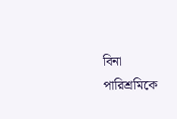বিনা পারিশ্রমিকে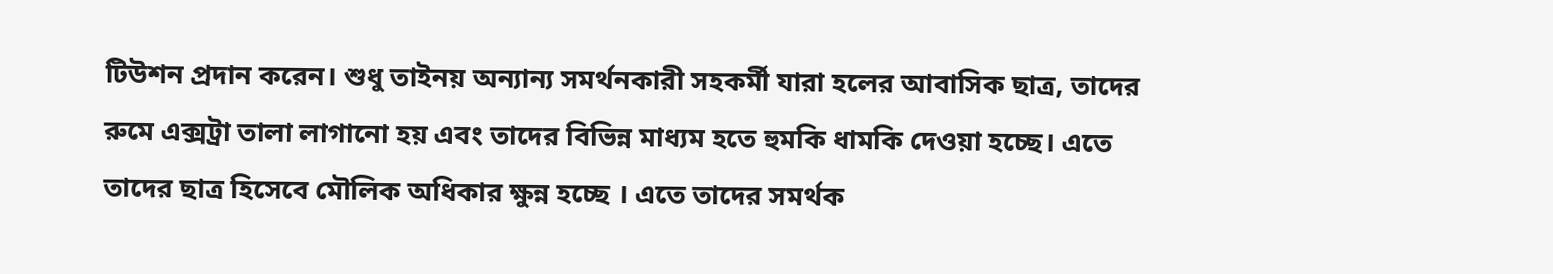টিউশন প্রদান করেন। শুধু তাইনয় অন্যান্য সমর্থনকারী সহকর্মী যারা হলের আবাসিক ছাত্র, তাদের রুমে এক্সট্রা তালা লাগানো হয় এবং তাদের বিভিন্ন মাধ্যম হতে হুমকি ধামকি দেওয়া হচ্ছে। এতে তাদের ছাত্র হিসেবে মৌলিক অধিকার ক্ষুন্ন হচ্ছে । এতে তাদের সমর্থক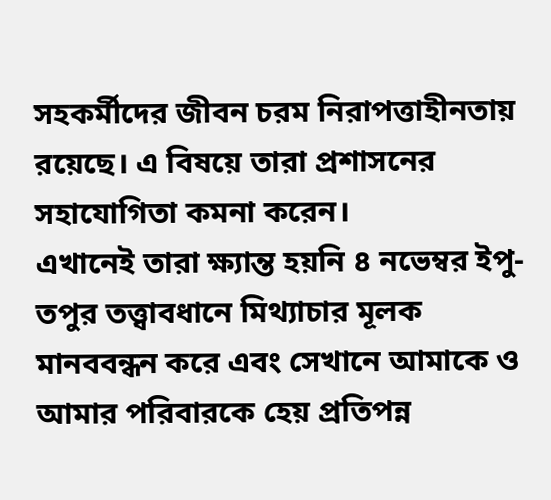সহকর্মীদের জীবন চরম নিরাপত্তাহীনতায় রয়েছে। এ বিষয়ে তারা প্রশাসনের সহাযোগিতা কমনা করেন।
এখানেই তারা ক্ষ্যান্ত হয়নি ৪ নভেম্বর ইপু-তপুর তত্ত্বাবধানে মিথ্যাচার মূলক মানববন্ধন করে এবং সেখানে আমাকে ও আমার পরিবারকে হেয় প্রতিপন্ন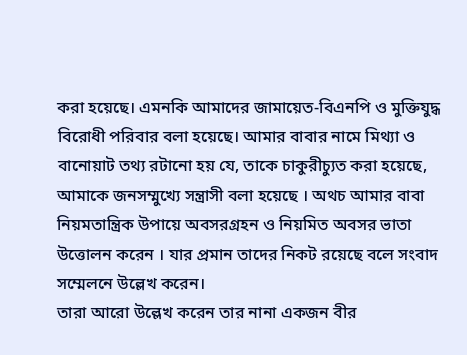করা হয়েছে। এমনকি আমাদের জামায়েত-বিএনপি ও মুক্তিযুদ্ধ বিরোধী পরিবার বলা হয়েছে। আমার বাবার নামে মিথ্যা ও বানোয়াট তথ্য রটানো হয় যে, তাকে চাকুরীচ্যুত করা হয়েছে, আমাকে জনসম্মুখ্যে সন্ত্রাসী বলা হয়েছে । অথচ আমার বাবা নিয়মতান্ত্রিক উপায়ে অবসরগ্রহন ও নিয়মিত অবসর ভাতা উত্তোলন করেন । যার প্রমান তাদের নিকট রয়েছে বলে সংবাদ সম্মেলনে উল্লেখ করেন।
তারা আরো উল্লেখ করেন তার নানা একজন বীর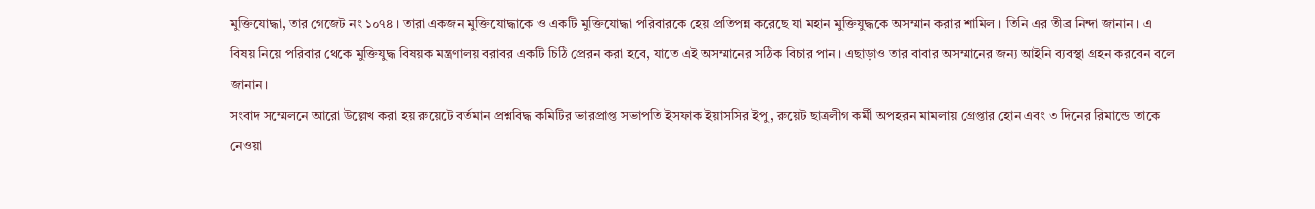মুক্তিযোদ্ধা, তার গেজেট নং ১০৭৪ । তারা একজন মুক্তিযোদ্ধাকে ও একটি মুক্তিযোদ্ধা পরিবারকে হেয় প্রতিপন্ন করেছে যা মহান মুক্তিযুদ্ধকে অসম্মান করার শামিল । তিনি এর তীব্র নিন্দা জানান। এ বিষয় নিয়ে পরিবার থেকে মুক্তিযুদ্ধ বিষয়ক মন্ত্রণালয় বরাবর একটি চিঠি প্রেরন করা হবে, যাতে এই অসম্মানের সঠিক বিচার পান। এছাড়াও তার বাবার অসম্মানের জন্য আইনি ব্যবস্থা গ্রহন করবেন বলে জানান।
সংবাদ সম্মেলনে আরো উল্লেখ করা হয় রুয়েটে বর্তমান প্রশ্নবিদ্ধ কমিটির ভারপ্রাপ্ত সভাপতি ইসফাক ইয়াসসির ইপু, রুয়েট ছাত্রলীগ কর্মী অপহরন মামলায় গ্রেপ্তার হোন এবং ৩ দিনের রিমান্ডে তাকে নেওয়া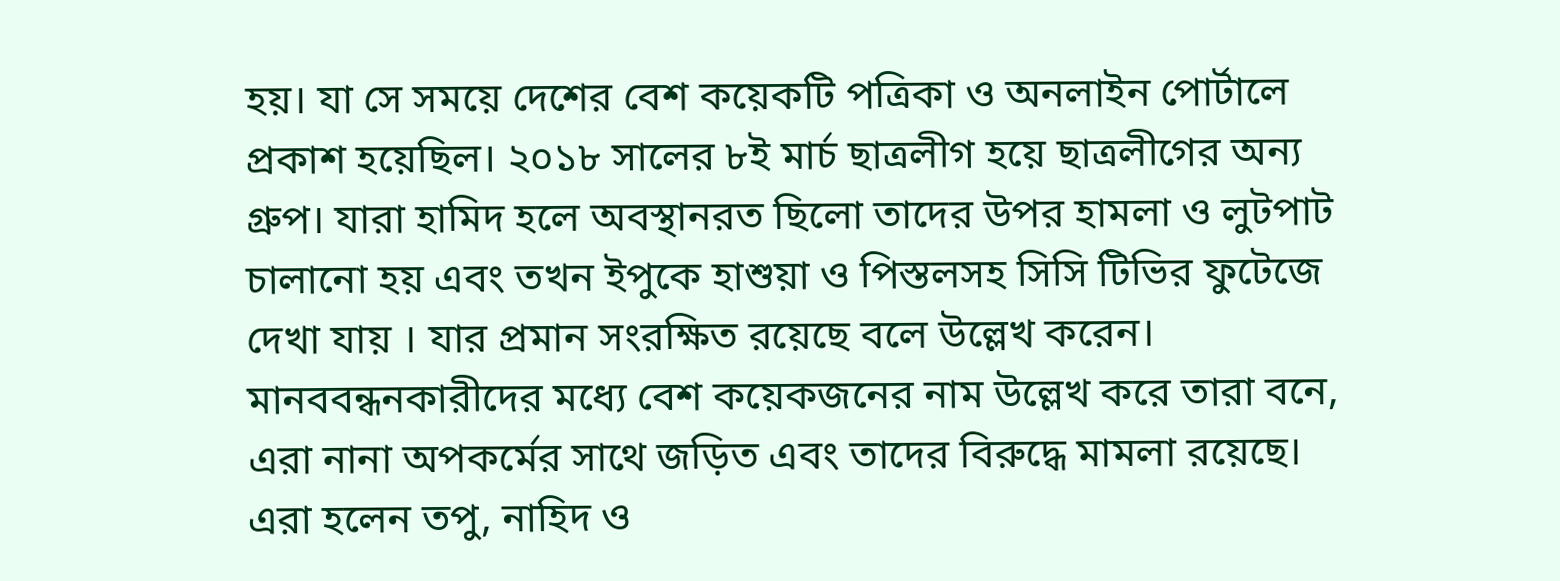হয়। যা সে সময়ে দেশের বেশ কয়েকটি পত্রিকা ও অনলাইন পোর্টালে প্রকাশ হয়েছিল। ২০১৮ সালের ৮ই মার্চ ছাত্রলীগ হয়ে ছাত্রলীগের অন্য গ্রুপ। যারা হামিদ হলে অবস্থানরত ছিলো তাদের উপর হামলা ও লুটপাট চালানো হয় এবং তখন ইপুকে হাশুয়া ও পিস্তলসহ সিসি টিভির ফুটেজে দেখা যায় । যার প্রমান সংরক্ষিত রয়েছে বলে উল্লেখ করেন।
মানববন্ধনকারীদের মধ্যে বেশ কয়েকজনের নাম উল্লেখ করে তারা বনে, এরা নানা অপকর্মের সাথে জড়িত এবং তাদের বিরুদ্ধে মামলা রয়েছে। এরা হলেন তপু, নাহিদ ও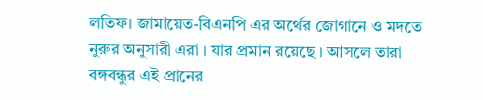লতিফ। জামায়েত-বিএনপি এর অর্থের জোগানে ও মদতে নুরুর অনুসারী এরা । যার প্রমান রয়েছে । আসলে তারা বঙ্গবন্ধুর এই প্রানের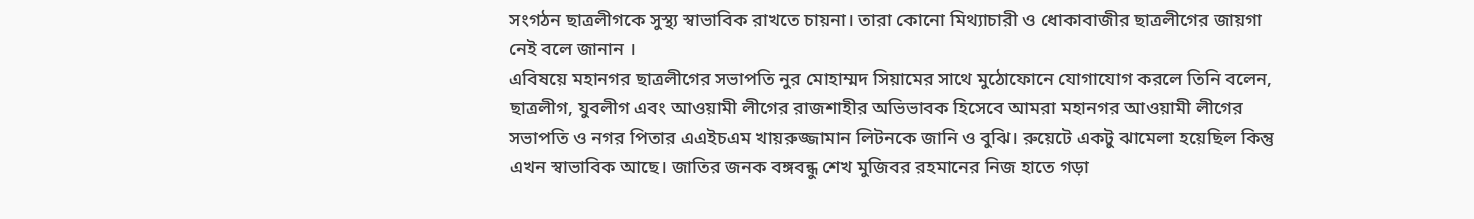সংগঠন ছাত্রলীগকে সুস্থ্য স্বাভাবিক রাখতে চায়না। তারা কোনো মিথ্যাচারী ও ধোকাবাজীর ছাত্রলীগের জায়গা নেই বলে জানান ।
এবিষয়ে মহানগর ছাত্রলীগের সভাপতি নুর মোহাম্মদ সিয়ামের সাথে মুঠোফোনে যোগাযোগ করলে তিনি বলেন, ছাত্রলীগ, যুবলীগ এবং আওয়ামী লীগের রাজশাহীর অভিভাবক হিসেবে আমরা মহানগর আওয়ামী লীগের সভাপতি ও নগর পিতার এএইচএম খায়রুজ্জামান লিটনকে জানি ও বুঝি। রুয়েটে একটু ঝামেলা হয়েছিল কিন্তু এখন স্বাভাবিক আছে। জাতির জনক বঙ্গবন্ধু শেখ মুজিবর রহমানের নিজ হাতে গড়া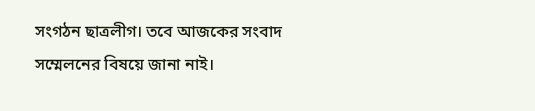সংগঠন ছাত্রলীগ। তবে আজকের সংবাদ সম্মেলনের বিষয়ে জানা নাই।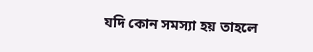যদি কোন সমস্যা হয় তাহলে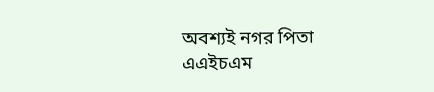অবশ্যই নগর পিতা এএইচএম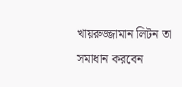খায়রুজ্জামান লিটন তা সমাধান করবেন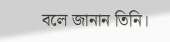বলে জানান তিনি।